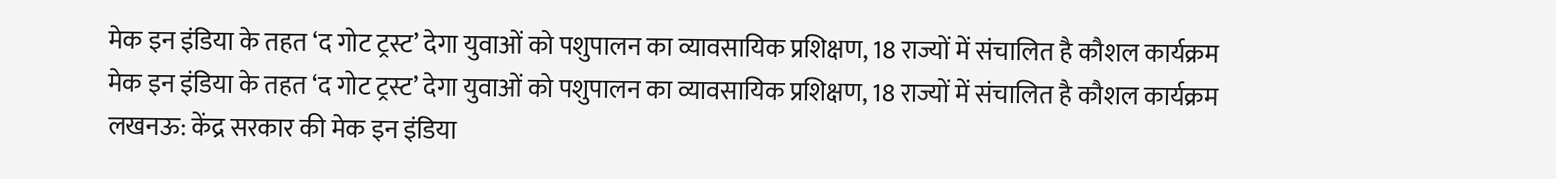मेक इन इंडिया के तहत ‘द गोट ट्रस्ट’ देगा युवाओं को पशुपालन का व्यावसायिक प्रशिक्षण, 18 राज्यों में संचालित है कौशल कार्यक्रम
मेक इन इंडिया के तहत ‘द गोट ट्रस्ट’ देगा युवाओं को पशुपालन का व्यावसायिक प्रशिक्षण, 18 राज्यों में संचालित है कौशल कार्यक्रम
लखनऊ: केंद्र सरकार की मेक इन इंडिया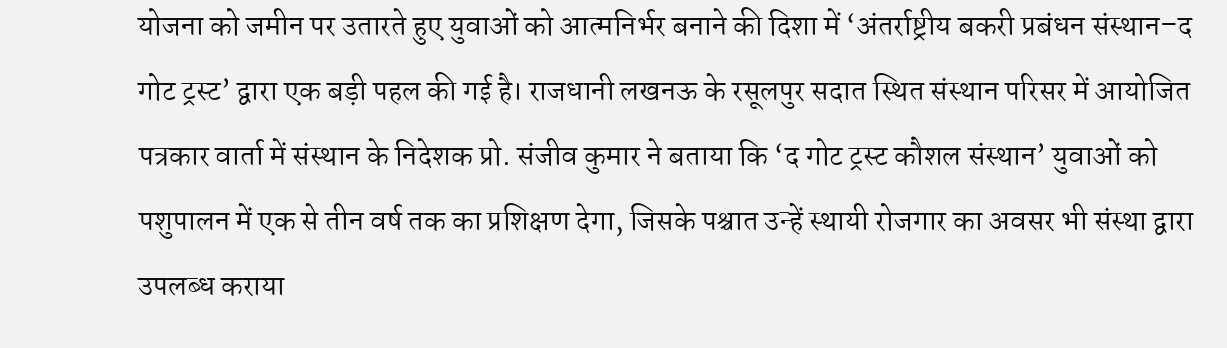योजना को जमीन पर उतारते हुए युवाओं को आत्मनिर्भर बनाने की दिशा में ‘अंतर्राष्ट्रीय बकरी प्रबंधन संस्थान–द गोट ट्रस्ट’ द्वारा एक बड़ी पहल की गई है। राजधानी लखनऊ के रसूलपुर सदात स्थित संस्थान परिसर में आयोजित पत्रकार वार्ता में संस्थान के निदेशक प्रो. संजीव कुमार ने बताया कि ‘द गोट ट्रस्ट कौशल संस्थान’ युवाओं को पशुपालन में एक से तीन वर्ष तक का प्रशिक्षण देगा, जिसके पश्चात उन्हें स्थायी रोजगार का अवसर भी संस्था द्वारा उपलब्ध कराया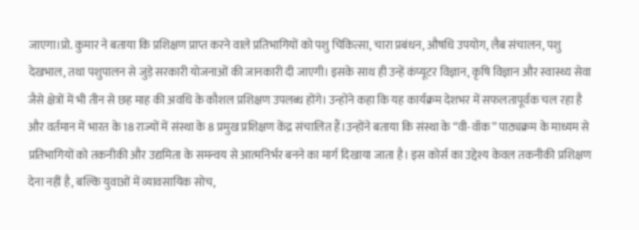जाएगा।प्रो. कुमार ने बताया कि प्रशिक्षण प्राप्त करने वाले प्रतिभागियों को पशु चिकित्सा, चारा प्रबंधन, औषधि उपयोग, लैब संचालन, पशु देखभाल, तथा पशुपालन से जुड़े सरकारी योजनाओं की जानकारी दी जाएगी। इसके साथ ही उन्हें कंप्यूटर विज्ञान, कृषि विज्ञान और स्वास्थ्य सेवा जैसे क्षेत्रों में भी तीन से छह माह की अवधि के कौशल प्रशिक्षण उपलब्ध होंगे। उन्होंने कहा कि यह कार्यक्रम देशभर में सफलतापूर्वक चल रहा है और वर्तमान में भारत के 18 राज्यों में संस्था के 8 प्रमुख प्रशिक्षण केंद्र संचालित हैं।उन्होंने बताया कि संस्था के “वी-वॉक” पाठ्यक्रम के माध्यम से प्रतिभागियों को तकनीकी और उद्यमिता के समन्वय से आत्मनिर्भर बनने का मार्ग दिखाया जाता है। इस कोर्स का उद्देश्य केवल तकनीकी प्रशिक्षण देना नहीं है, बल्कि युवाओं में व्यावसायिक सोच,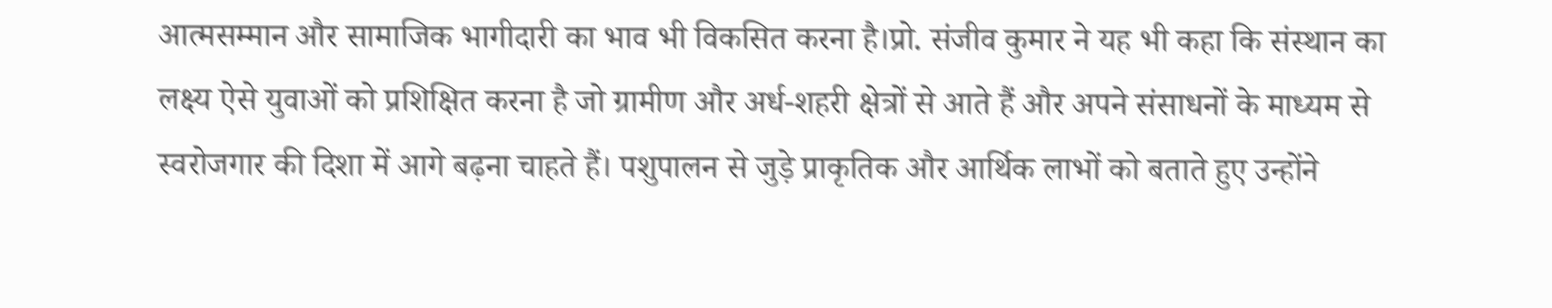आत्मसम्मान और सामाजिक भागीदारी का भाव भी विकसित करना है।प्रो. संजीव कुमार ने यह भी कहा कि संस्थान का लक्ष्य ऐसे युवाओं को प्रशिक्षित करना है जो ग्रामीण और अर्ध-शहरी क्षेत्रों से आते हैं और अपने संसाधनों के माध्यम से स्वरोजगार की दिशा में आगे बढ़ना चाहते हैं। पशुपालन से जुड़े प्राकृतिक और आर्थिक लाभों को बताते हुए उन्होंने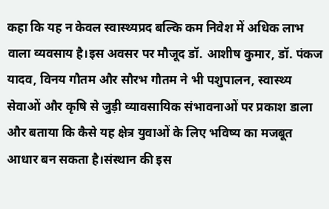कहा कि यह न केवल स्वास्थ्यप्रद बल्कि कम निवेश में अधिक लाभ वाला व्यवसाय है।इस अवसर पर मौजूद डॉ. आशीष कुमार, डॉ. पंकज यादव, विनय गौतम और सौरभ गौतम ने भी पशुपालन, स्वास्थ्य सेवाओं और कृषि से जुड़ी व्यावसायिक संभावनाओं पर प्रकाश डाला और बताया कि कैसे यह क्षेत्र युवाओं के लिए भविष्य का मजबूत आधार बन सकता है।संस्थान की इस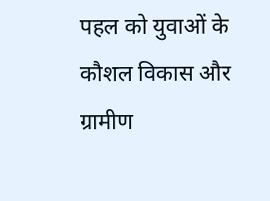पहल को युवाओं के कौशल विकास और ग्रामीण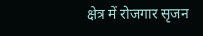क्षेत्र में रोजगार सृजन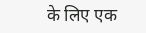के लिए एक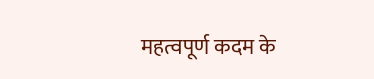महत्वपूर्ण कदम के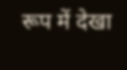रूप में देखा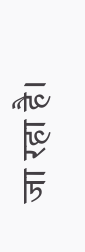जा रहा है।